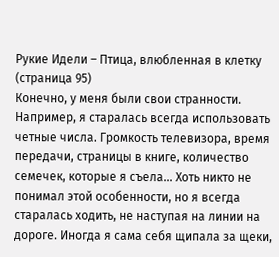Рукие Идели – Птица, влюбленная в клетку (страница 95)
Конечно, у меня были свои странности. Например, я старалась всегда использовать четные числа. Громкость телевизора, время передачи, страницы в книге, количество семечек, которые я съела… Хоть никто не понимал этой особенности, но я всегда старалась ходить, не наступая на линии на дороге. Иногда я сама себя щипала за щеки,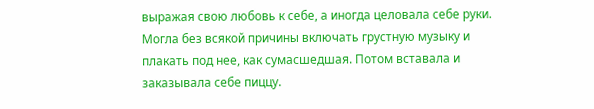выражая свою любовь к себе, а иногда целовала себе руки. Могла без всякой причины включать грустную музыку и плакать под нее, как сумасшедшая. Потом вставала и заказывала себе пиццу.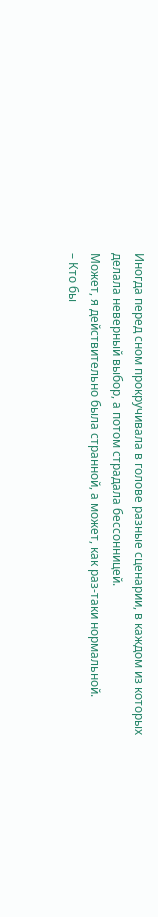Иногда перед сном прокручивала в голове разные сценарии, в каждом из которых делала неверный выбор, а потом страдала бессонницей.
Может, я действительно была странной, а может, как раз-таки нормальной.
– Кто бы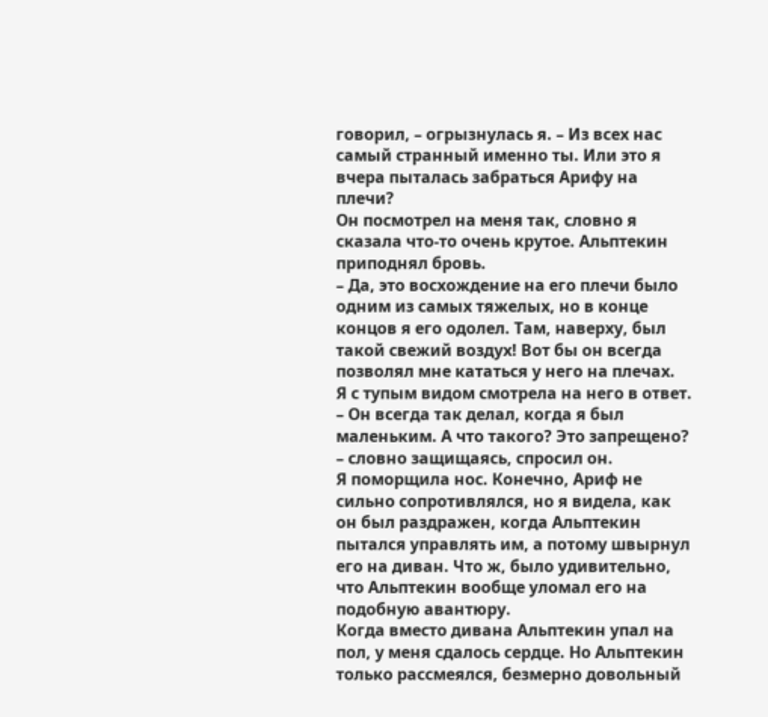говорил, – огрызнулась я. – Из всех нас самый странный именно ты. Или это я вчера пыталась забраться Арифу на плечи?
Он посмотрел на меня так, словно я сказала что-то очень крутое. Альптекин приподнял бровь.
– Да, это восхождение на его плечи было одним из самых тяжелых, но в конце концов я его одолел. Там, наверху, был такой свежий воздух! Вот бы он всегда позволял мне кататься у него на плечах.
Я с тупым видом смотрела на него в ответ.
– Он всегда так делал, когда я был маленьким. А что такого? Это запрещено? – словно защищаясь, спросил он.
Я поморщила нос. Конечно, Ариф не сильно сопротивлялся, но я видела, как он был раздражен, когда Альптекин пытался управлять им, а потому швырнул его на диван. Что ж, было удивительно, что Альптекин вообще уломал его на подобную авантюру.
Когда вместо дивана Альптекин упал на пол, у меня сдалось сердце. Но Альптекин только рассмеялся, безмерно довольный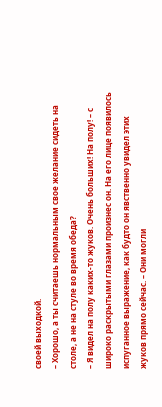своей выходкой.
– Хорошо, а ты считаешь нормальным свое желание сидеть на столе, а не на стуле во время обеда?
– Я видел на полу каких-то жуков. Очень больших! На полу! – с широко раскрытыми глазами произнес он. На его лице появилось испуганное выражение, как будто он явственно увидел этих жуков прямо сейчас. – Они могли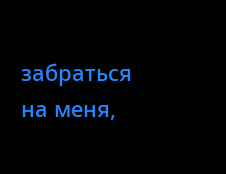забраться на меня,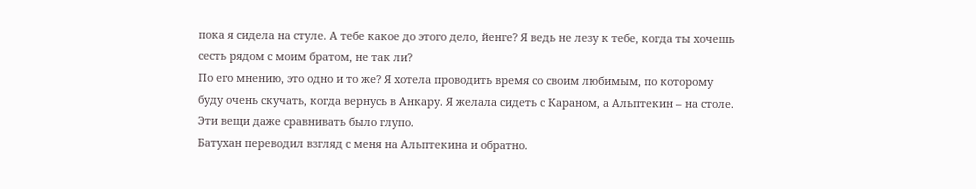пока я сидела на стуле. А тебе какое до этого дело, йенге? Я ведь не лезу к тебе, когда ты хочешь сесть рядом с моим братом, не так ли?
По его мнению, это одно и то же? Я хотела проводить время со своим любимым, по которому буду очень скучать, когда вернусь в Анкару. Я желала сидеть с Караном, а Альптекин – на столе. Эти вещи даже сравнивать было глупо.
Батухан переводил взгляд с меня на Альптекина и обратно.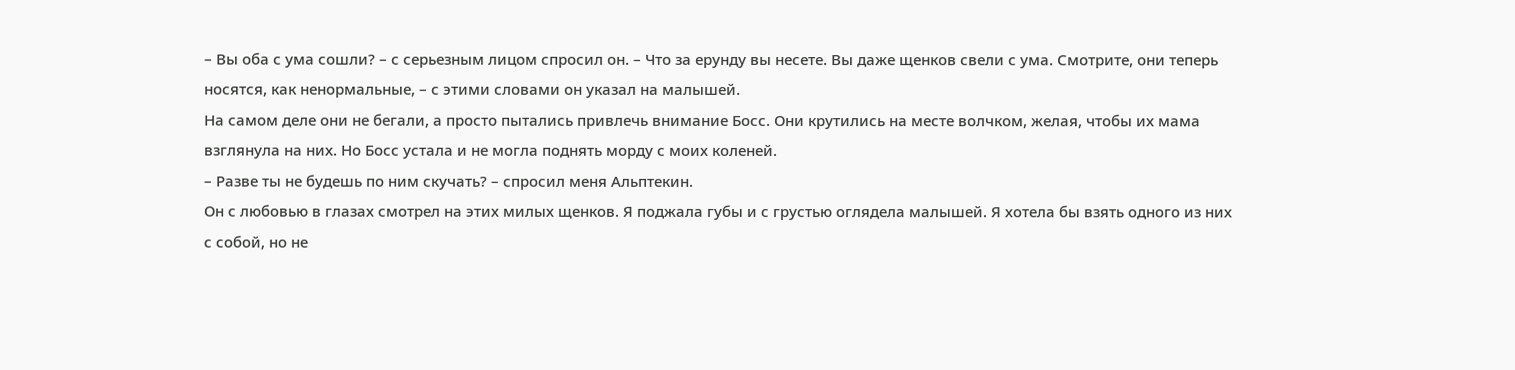– Вы оба с ума сошли? – с серьезным лицом спросил он. – Что за ерунду вы несете. Вы даже щенков свели с ума. Смотрите, они теперь носятся, как ненормальные, – с этими словами он указал на малышей.
На самом деле они не бегали, а просто пытались привлечь внимание Босс. Они крутились на месте волчком, желая, чтобы их мама взглянула на них. Но Босс устала и не могла поднять морду с моих коленей.
– Разве ты не будешь по ним скучать? – спросил меня Альптекин.
Он с любовью в глазах смотрел на этих милых щенков. Я поджала губы и с грустью оглядела малышей. Я хотела бы взять одного из них с собой, но не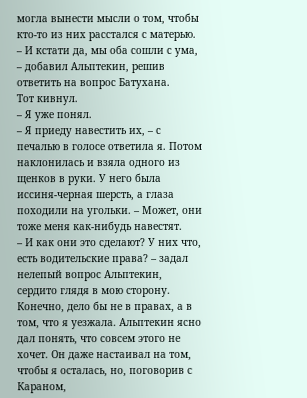могла вынести мысли о том, чтобы кто-то из них расстался с матерью.
– И кстати да, мы оба сошли с ума, – добавил Альптекин, решив ответить на вопрос Батухана.
Тот кивнул.
– Я уже понял.
– Я приеду навестить их, – с печалью в голосе ответила я. Потом наклонилась и взяла одного из щенков в руки. У него была иссиня-черная шерсть, а глаза походили на угольки. – Может, они тоже меня как-нибудь навестят.
– И как они это сделают? У них что, есть водительские права? – задал нелепый вопрос Альптекин, сердито глядя в мою сторону.
Конечно, дело бы не в правах, а в том, что я уезжала. Альптекин ясно дал понять, что совсем этого не хочет. Он даже настаивал на том, чтобы я осталась, но, поговорив с Караном,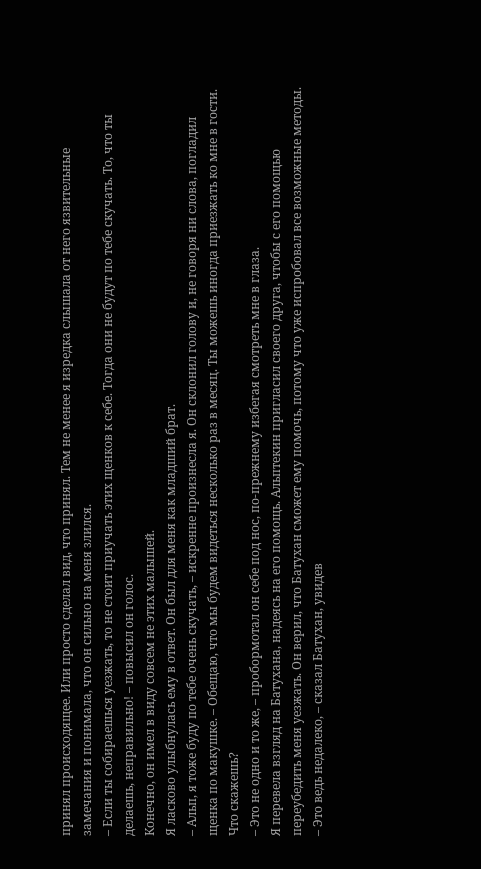принял происходящее. Или просто сделал вид, что принял. Тем не менее я изредка слышала от него язвительные замечания и понимала, что он сильно на меня злился.
– Если ты собираешься уезжать, то не стоит приучать этих щенков к себе. Тогда они не будут по тебе скучать. То, что ты делаешь, неправильно! – повысил он голос.
Конечно, он имел в виду совсем не этих малышей.
Я ласково улыбнулась ему в ответ. Он был для меня как младший брат.
– Альп, я тоже буду по тебе очень скучать, – искренне произнесла я. Он склонил голову и, не говоря ни слова, погладил щенка по макушке. – Обещаю, что мы будем видеться несколько раз в месяц. Ты можешь иногда приезжать ко мне в гости. Что скажешь?
– Это не одно и то же, – пробормотал он себе под нос, по-прежнему избегая смотреть мне в глаза.
Я перевела взгляд на Батухана, надеясь на его помощь. Альптекин пригласил своего друга, чтобы с его помощью переубедить меня уезжать. Он верил, что Батухан сможет ему помочь, потому что уже испробовал все возможные методы.
– Это ведь недалеко, – сказал Батухан, увидев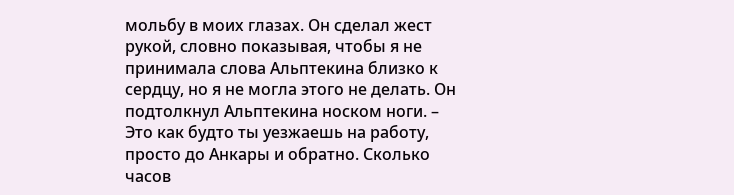мольбу в моих глазах. Он сделал жест рукой, словно показывая, чтобы я не принимала слова Альптекина близко к сердцу, но я не могла этого не делать. Он подтолкнул Альптекина носком ноги. – Это как будто ты уезжаешь на работу, просто до Анкары и обратно. Сколько часов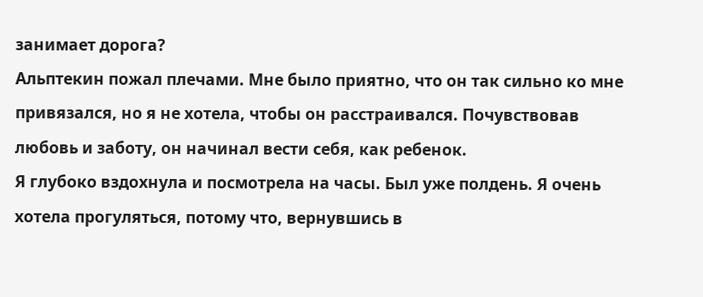занимает дорога?
Альптекин пожал плечами. Мне было приятно, что он так сильно ко мне привязался, но я не хотела, чтобы он расстраивался. Почувствовав любовь и заботу, он начинал вести себя, как ребенок.
Я глубоко вздохнула и посмотрела на часы. Был уже полдень. Я очень хотела прогуляться, потому что, вернувшись в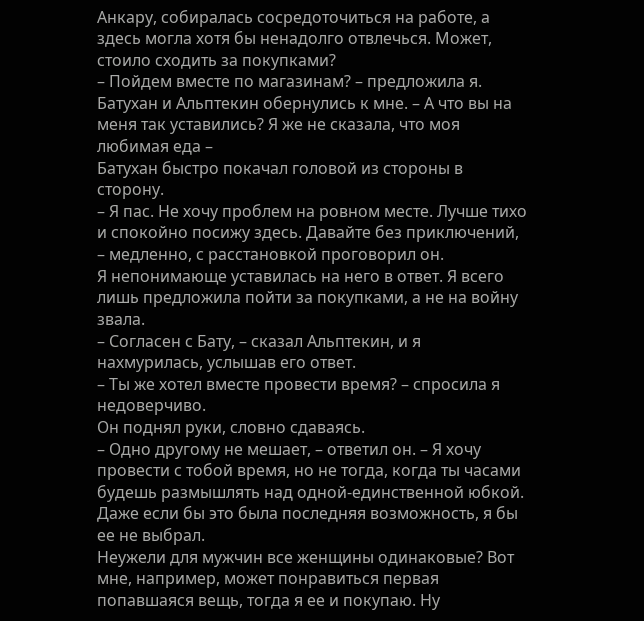Анкару, собиралась сосредоточиться на работе, а здесь могла хотя бы ненадолго отвлечься. Может, стоило сходить за покупками?
– Пойдем вместе по магазинам? – предложила я. Батухан и Альптекин обернулись к мне. – А что вы на меня так уставились? Я же не сказала, что моя любимая еда –
Батухан быстро покачал головой из стороны в сторону.
– Я пас. Не хочу проблем на ровном месте. Лучше тихо и спокойно посижу здесь. Давайте без приключений, – медленно, с расстановкой проговорил он.
Я непонимающе уставилась на него в ответ. Я всего лишь предложила пойти за покупками, а не на войну звала.
– Согласен с Бату, – сказал Альптекин, и я нахмурилась, услышав его ответ.
– Ты же хотел вместе провести время? – спросила я недоверчиво.
Он поднял руки, словно сдаваясь.
– Одно другому не мешает, – ответил он. – Я хочу провести с тобой время, но не тогда, когда ты часами будешь размышлять над одной-единственной юбкой. Даже если бы это была последняя возможность, я бы ее не выбрал.
Неужели для мужчин все женщины одинаковые? Вот мне, например, может понравиться первая попавшаяся вещь, тогда я ее и покупаю. Ну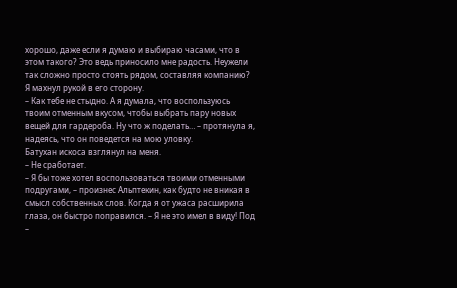хорошо, даже если я думаю и выбираю часами, что в этом такого? Это ведь приносило мне радость. Неужели так сложно просто стоять рядом, составляя компанию?
Я махнул рукой в его сторону.
– Как тебе не стыдно. А я думала, что воспользуюсь твоим отменным вкусом, чтобы выбрать пару новых вещей для гардероба. Ну что ж поделать… – протянула я, надеясь, что он поведется на мою уловку.
Батухан искоса взглянул на меня.
– Не сработает.
– Я бы тоже хотел воспользоваться твоими отменными подругами, – произнес Альптекин, как будто не вникая в смысл собственных слов. Когда я от ужаса расширила глаза, он быстро поправился. – Я не это имел в виду! Под
–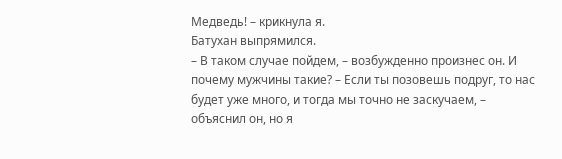Медведь! – крикнула я.
Батухан выпрямился.
– В таком случае пойдем, – возбужденно произнес он. И почему мужчины такие? – Если ты позовешь подруг, то нас будет уже много, и тогда мы точно не заскучаем, – объяснил он, но я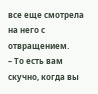все еще смотрела на него с отвращением.
– То есть вам скучно, когда вы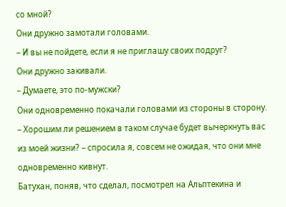со мной?
Они дружно замотали головами.
– И вы не пойдете, если я не приглашу своих подруг?
Они дружно закивали.
– Думаете, это по-мужски?
Они одновременно покачали головами из стороны в сторону.
– Хорошим ли решением в таком случае будет вычеркнуть вас из моей жизни? – спросила я, совсем не ожидая, что они мне одновременно кивнут.
Батухан, поняв, что сделал, посмотрел на Альптекина и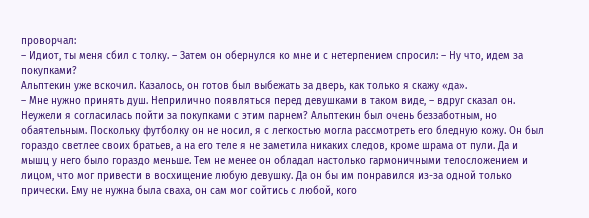проворчал:
– Идиот, ты меня сбил с толку. – Затем он обернулся ко мне и с нетерпением спросил: – Ну что, идем за покупками?
Альптекин уже вскочил. Казалось, он готов был выбежать за дверь, как только я скажу «да».
– Мне нужно принять душ. Неприлично появляться перед девушками в таком виде, – вдруг сказал он.
Неужели я согласилась пойти за покупками с этим парнем? Альптекин был очень беззаботным, но обаятельным. Поскольку футболку он не носил, я с легкостью могла рассмотреть его бледную кожу. Он был гораздо светлее своих братьев, а на его теле я не заметила никаких следов, кроме шрама от пули. Да и мышц у него было гораздо меньше. Тем не менее он обладал настолько гармоничными телосложением и лицом, что мог привести в восхищение любую девушку. Да он бы им понравился из-за одной только прически. Ему не нужна была сваха, он сам мог сойтись с любой, кого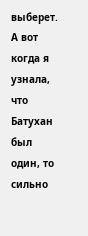выберет.
А вот когда я узнала, что Батухан был один, то сильно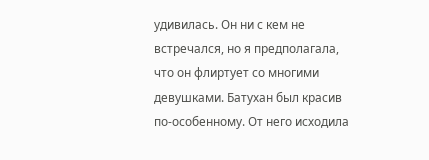удивилась. Он ни с кем не встречался, но я предполагала, что он флиртует со многими девушками. Батухан был красив по-особенному. От него исходила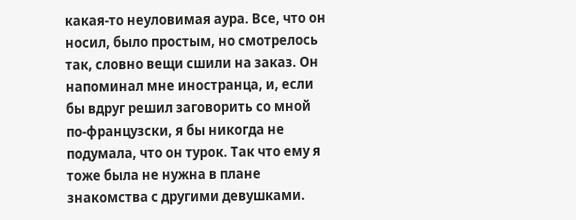какая-то неуловимая аура. Все, что он носил, было простым, но смотрелось так, словно вещи сшили на заказ. Он напоминал мне иностранца, и, если бы вдруг решил заговорить со мной по-французски, я бы никогда не подумала, что он турок. Так что ему я тоже была не нужна в плане знакомства с другими девушками.